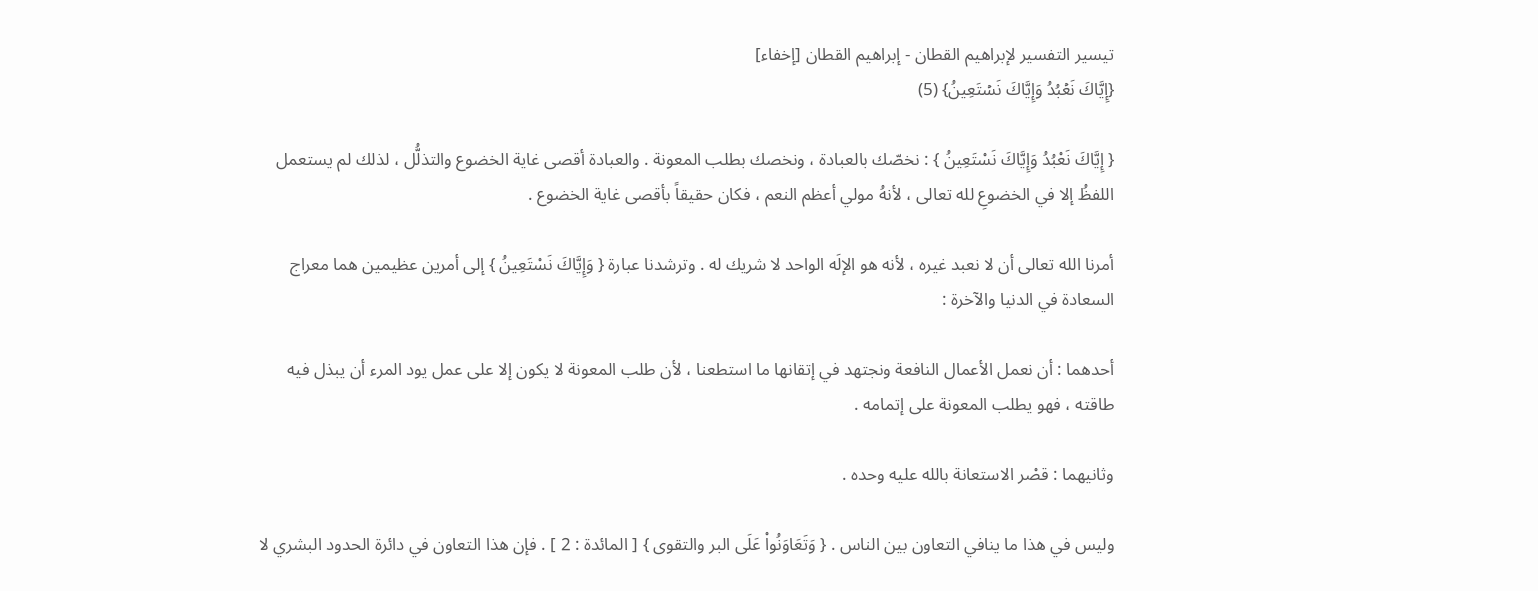تيسير التفسير لإبراهيم القطان - إبراهيم القطان [إخفاء]
{إِيَّاكَ نَعۡبُدُ وَإِيَّاكَ نَسۡتَعِينُ} (5)

{ إِيَّاكَ نَعْبُدُ وَإِيَّاكَ نَسْتَعِينُ } : نخصّك بالعبادة ، ونخصك بطلب المعونة . والعبادة أقصى غاية الخضوع والتذلُّل ، لذلك لم يستعمل اللفظُ إلا في الخضوعِ لله تعالى ، لأنهُ مولي أعظم النعم ، فكان حقيقاً بأقصى غاية الخضوع .

أمرنا الله تعالى أن لا نعبد غيره ، لأنه هو الإلَه الواحد لا شريك له . وترشدنا عبارة { وَإِيَّاكَ نَسْتَعِينُ } إلى أمرين عظيمين هما معراج السعادة في الدنيا والآخرة :

أحدهما : أن نعمل الأعمال النافعة ونجتهد في إتقانها ما استطعنا ، لأن طلب المعونة لا يكون إلا على عمل يود المرء أن يبذل فيه طاقته ، فهو يطلب المعونة على إتمامه .

وثانيهما : قصْر الاستعانة بالله عليه وحده .

وليس في هذا ما ينافي التعاون بين الناس . { وَتَعَاوَنُواْ عَلَى البر والتقوى } [ المائدة : 2 ] . فإن هذا التعاون في دائرة الحدود البشري لا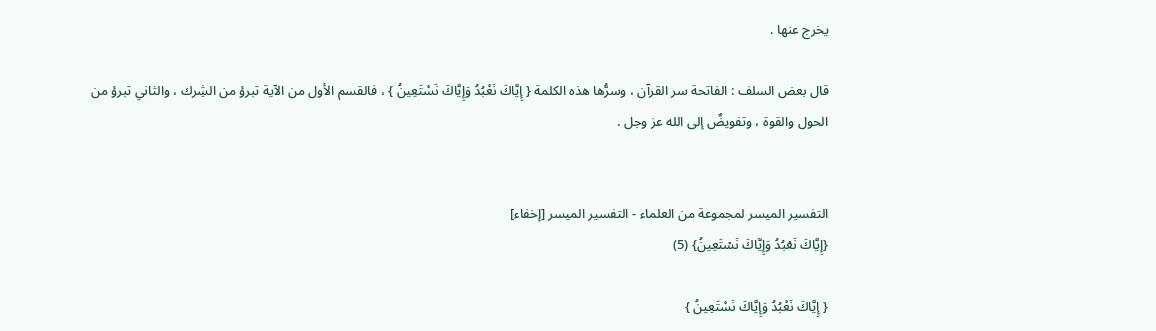يخرج عنها .

قال بعض السلف : الفاتحة سر القرآن ، وسرُّها هذه الكلمة { إِيَّاكَ نَعْبُدُ وَإِيَّاكَ نَسْتَعِينُ } ، فالقسم الأول من الآية تبرؤ من الشِرك ، والثاني تبرؤ من الحول والقوة ، وتفويضٌ إلى الله عز وجل .


التفسير الميسر لمجموعة من العلماء - التفسير الميسر [إخفاء]
{إِيَّاكَ نَعۡبُدُ وَإِيَّاكَ نَسۡتَعِينُ} (5)

{ إِيَّاكَ نَعْبُدُ وَإِيَّاكَ نَسْتَعِينُ }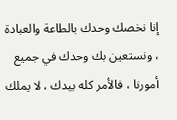إنا نخصك وحدك بالطاعة والعبادة ، ونستعين بك وحدك في جميع أمورنا ، فالأمر كله بيدك ، لا يملك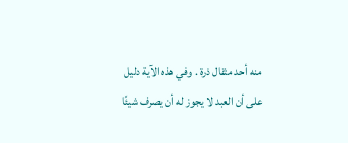منه أحد مثقال ذرة . وفي هذه الآية دليل على أن العبد لا يجوز له أن يصرف شيئًا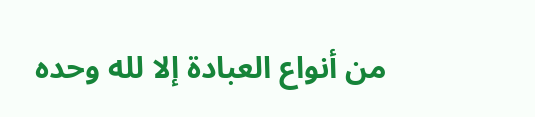من أنواع العبادة إلا لله وحده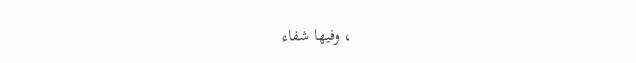، وفيها شفاء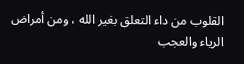القلوب من داء التعلق بغير الله ، ومن أمراض الرياء والعجب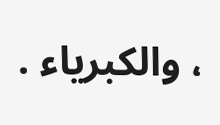، والكبرياء .